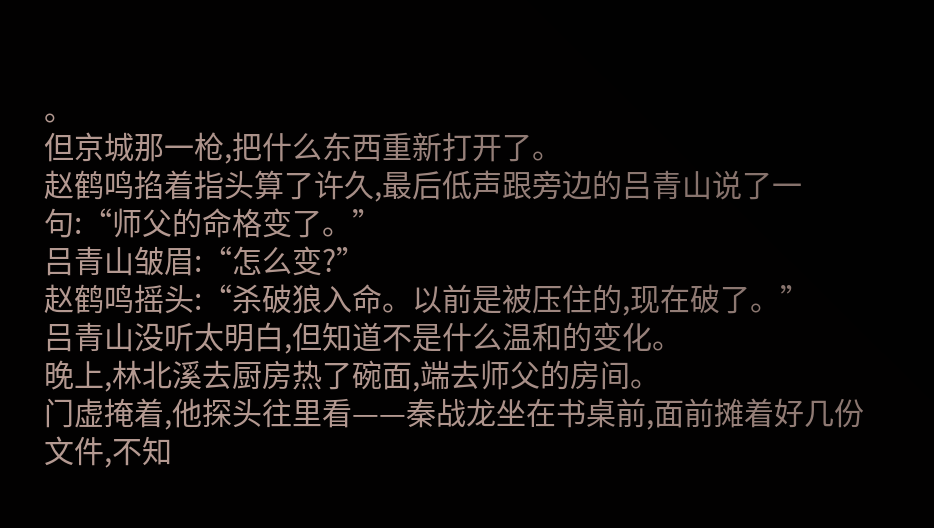。
但京城那一枪,把什么东西重新打开了。
赵鹤鸣掐着指头算了许久,最后低声跟旁边的吕青山说了一句:“师父的命格变了。”
吕青山皱眉:“怎么变?”
赵鹤鸣摇头:“杀破狼入命。以前是被压住的,现在破了。”
吕青山没听太明白,但知道不是什么温和的变化。
晚上,林北溪去厨房热了碗面,端去师父的房间。
门虚掩着,他探头往里看——秦战龙坐在书桌前,面前摊着好几份文件,不知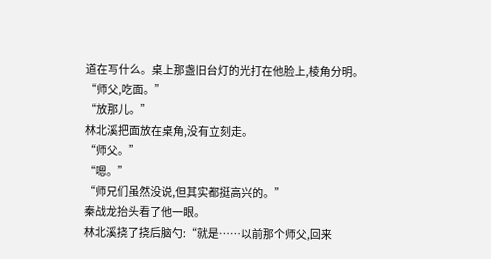道在写什么。桌上那盏旧台灯的光打在他脸上,棱角分明。
“师父,吃面。”
“放那儿。”
林北溪把面放在桌角,没有立刻走。
“师父。”
“嗯。”
“师兄们虽然没说,但其实都挺高兴的。”
秦战龙抬头看了他一眼。
林北溪挠了挠后脑勺:“就是……以前那个师父,回来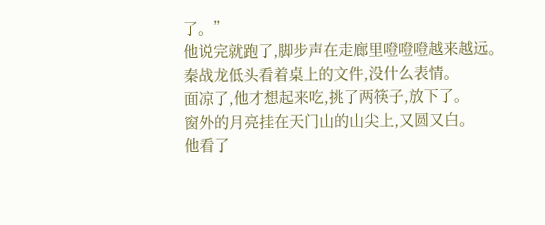了。”
他说完就跑了,脚步声在走廊里噔噔噔越来越远。
秦战龙低头看着桌上的文件,没什么表情。
面凉了,他才想起来吃,挑了两筷子,放下了。
窗外的月亮挂在天门山的山尖上,又圆又白。
他看了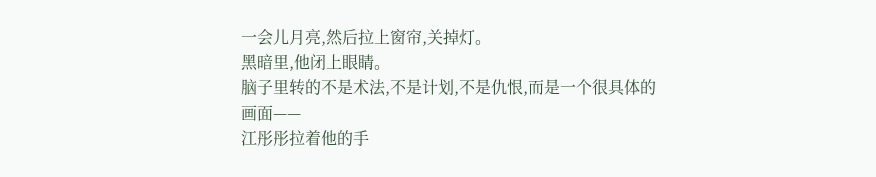一会儿月亮,然后拉上窗帘,关掉灯。
黑暗里,他闭上眼睛。
脑子里转的不是术法,不是计划,不是仇恨,而是一个很具体的画面——
江彤彤拉着他的手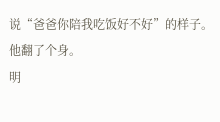说“爸爸你陪我吃饭好不好”的样子。
他翻了个身。
明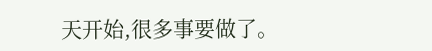天开始,很多事要做了。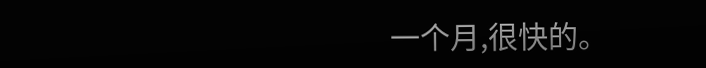一个月,很快的。